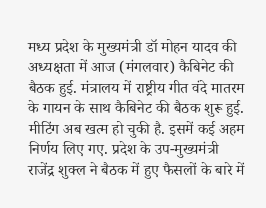मध्य प्रदेश के मुख्यमंत्री डॉ मोहन यादव की अध्यक्षता में आज (मंगलवार) कैबिनेट की बैठक हुई. मंत्रालय में राष्ट्रीय गीत वंदे मातरम के गायन के साथ कैबिनेट की बैठक शुरू हुई. मीटिंग अब खत्म हो चुकी है. इसमें कई अहम निर्णय लिए गए. प्रदेश के उप-मुख्यमंत्री राजेंद्र शुक्ल ने बैठक में हुए फैसलों के बारे में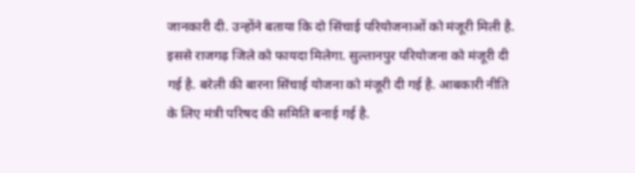जानकारी दी. उन्होंने बताया कि दो सिंचाई परियोजनाओं को मंजूरी मिली है. इससे राजगढ़ जिले को फायदा मिलेगा. सुल्तानपुर परियोजना को मंजूरी दी गई है. बरेली की बारना सिंचाई योजना को मंजूरी दी गई है. आबकारी नीति के लिए मंत्री परिषद की समिति बनाई गई है.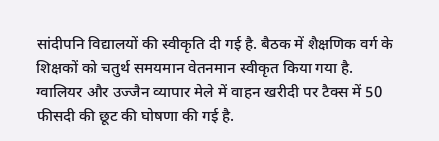सांदीपनि विद्यालयों की स्वीकृति दी गई है. बैठक में शैक्षणिक वर्ग के शिक्षकों को चतुर्थ समयमान वेतनमान स्वीकृत किया गया है. ग्वालियर और उज्जैन व्यापार मेले में वाहन खरीदी पर टैक्स में 50 फीसदी की छूट की घोषणा की गई है.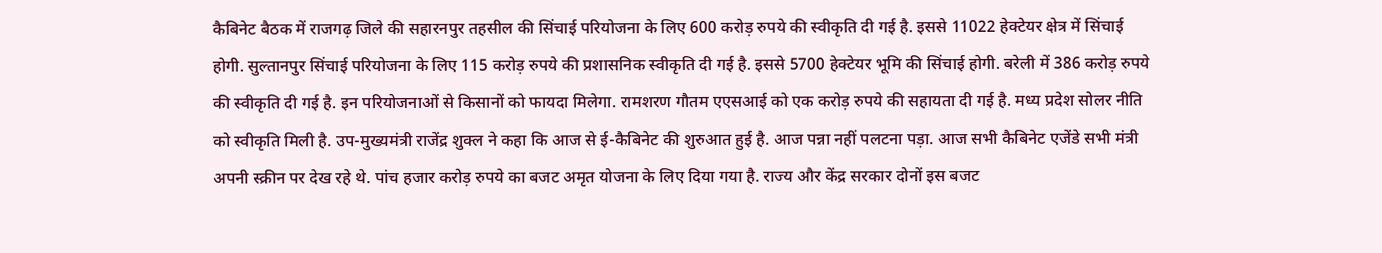कैबिनेट बैठक में राजगढ़ जिले की सहारनपुर तहसील की सिंचाई परियोजना के लिए 600 करोड़ रुपये की स्वीकृति दी गई है. इससे 11022 हेक्टेयर क्षेत्र में सिंचाई होगी. सुल्तानपुर सिंचाई परियोजना के लिए 115 करोड़ रुपये की प्रशासनिक स्वीकृति दी गई है. इससे 5700 हेक्टेयर भूमि की सिंचाई होगी. बरेली में 386 करोड़ रुपये की स्वीकृति दी गई है. इन परियोजनाओं से किसानों को फायदा मिलेगा. रामशरण गौतम एएसआई को एक करोड़ रुपये की सहायता दी गई है. मध्य प्रदेश सोलर नीति को स्वीकृति मिली है. उप-मुख्यमंत्री राजेंद्र शुक्ल ने कहा कि आज से ई-कैबिनेट की शुरुआत हुई है. आज पन्ना नहीं पलटना पड़ा. आज सभी कैबिनेट एजेंडे सभी मंत्री अपनी स्क्रीन पर देख रहे थे. पांच हजार करोड़ रुपये का बजट अमृत योजना के लिए दिया गया है. राज्य और केंद्र सरकार दोनों इस बजट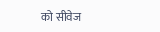को सीवेज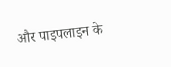और पाइपलाइन के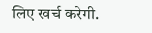लिए खर्च करेगी.